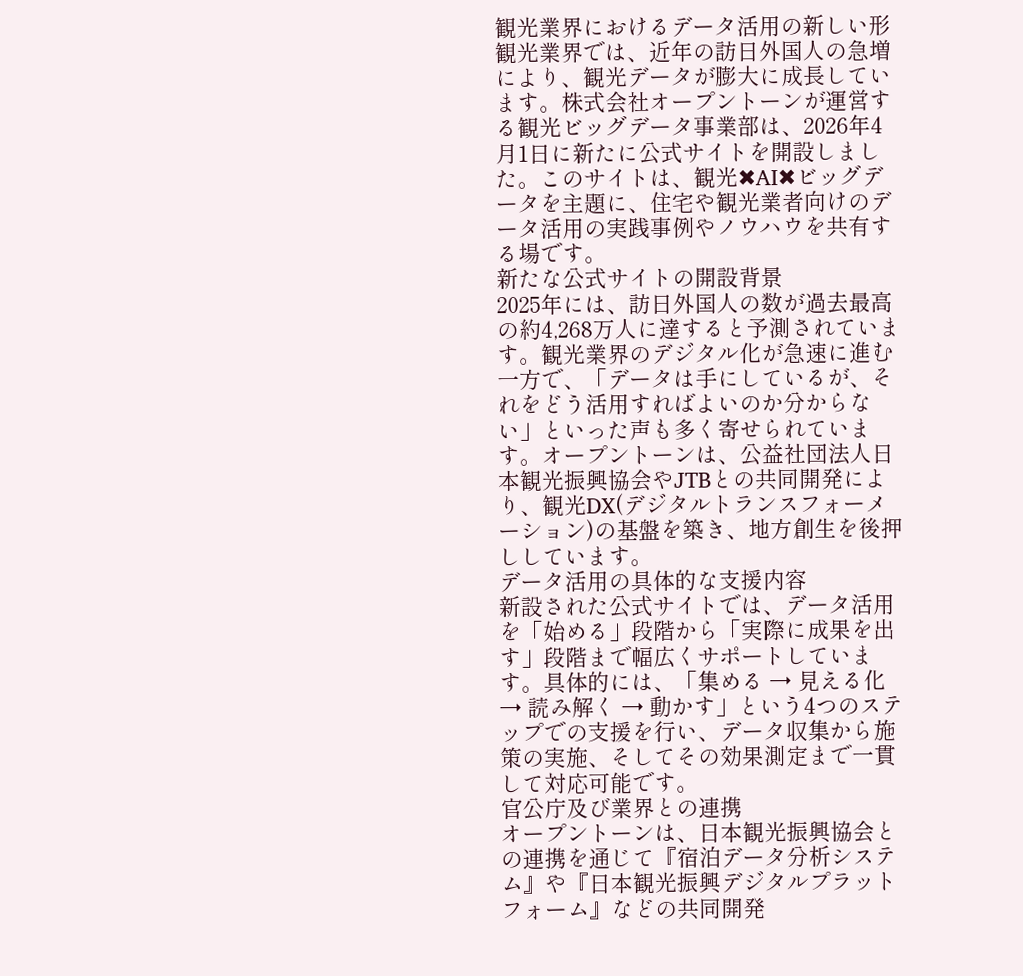観光業界におけるデータ活用の新しい形
観光業界では、近年の訪日外国人の急増により、観光データが膨大に成長しています。株式会社オープントーンが運営する観光ビッグデータ事業部は、2026年4月1日に新たに公式サイトを開設しました。このサイトは、観光✖AI✖ビッグデータを主題に、住宅や観光業者向けのデータ活用の実践事例やノウハウを共有する場です。
新たな公式サイトの開設背景
2025年には、訪日外国人の数が過去最高の約4,268万人に達すると予測されています。観光業界のデジタル化が急速に進む一方で、「データは手にしているが、それをどう活用すればよいのか分からない」といった声も多く寄せられています。オープントーンは、公益社団法人日本観光振興協会やJTBとの共同開発により、観光DX(デジタルトランスフォーメーション)の基盤を築き、地方創生を後押ししています。
データ活用の具体的な支援内容
新設された公式サイトでは、データ活用を「始める」段階から「実際に成果を出す」段階まで幅広くサポートしています。具体的には、「集める → 見える化 → 読み解く → 動かす」という4つのステップでの支援を行い、データ収集から施策の実施、そしてその効果測定まで一貫して対応可能です。
官公庁及び業界との連携
オープントーンは、日本観光振興協会との連携を通じて『宿泊データ分析システム』や『日本観光振興デジタルプラットフォーム』などの共同開発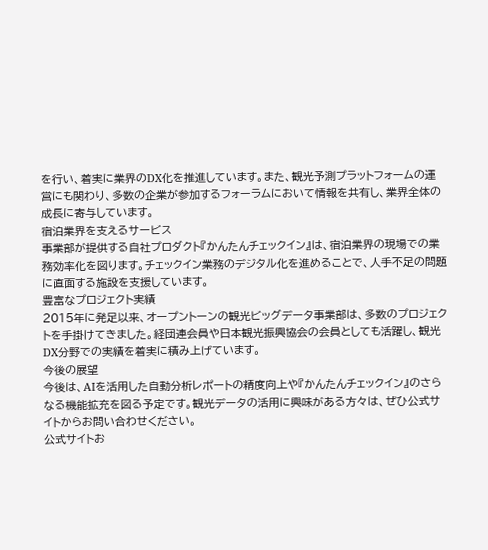を行い、着実に業界のDX化を推進しています。また、観光予測プラットフォームの運営にも関わり、多数の企業が参加するフォーラムにおいて情報を共有し、業界全体の成長に寄与しています。
宿泊業界を支えるサービス
事業部が提供する自社プロダクト『かんたんチェックイン』は、宿泊業界の現場での業務効率化を図ります。チェックイン業務のデジタル化を進めることで、人手不足の問題に直面する施設を支援しています。
豊富なプロジェクト実績
2015年に発足以来、オープントーンの観光ビッグデータ事業部は、多数のプロジェクトを手掛けてきました。経団連会員や日本観光振興協会の会員としても活躍し、観光DX分野での実績を着実に積み上げています。
今後の展望
今後は、AIを活用した自動分析レポートの精度向上や『かんたんチェックイン』のさらなる機能拡充を図る予定です。観光データの活用に興味がある方々は、ぜひ公式サイトからお問い合わせください。
公式サイトお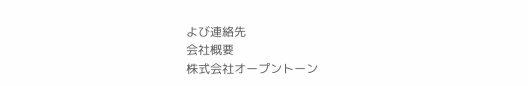よび連絡先
会社概要
株式会社オープントーン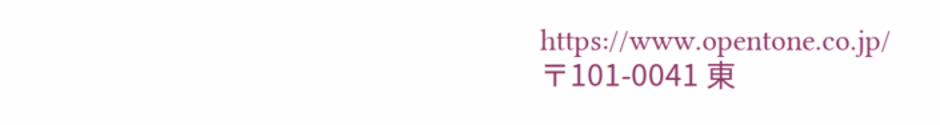https://www.opentone.co.jp/
〒101-0041 東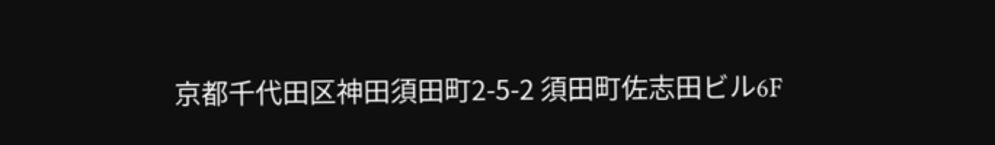京都千代田区神田須田町2-5-2 須田町佐志田ビル6F